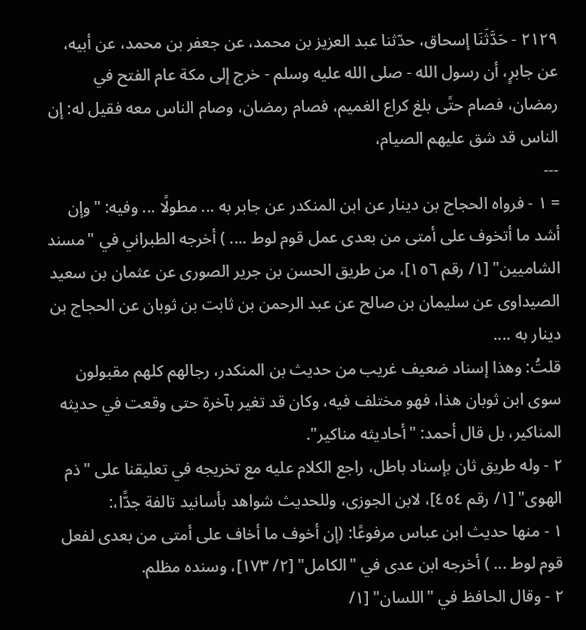٢١٢٩ - حَدَّثَنَا إسحاق، حدّثنا عبد العزيز بن محمد، عن جعفر بن محمد، عن أبيه، عن جابرٍ، أن رسول الله - صلى الله عليه وسلم - خرج إلى مكة عام الفتح في رمضان، فصام حتًى بلغ كراع الغميم، فصام رمضان، وصام الناس معه فقيل له: إن الناس قد شق عليهم الصيام،
---
= ١ - فرواه الحجاج بن دينار عن ابن المنكدر عن جابر به ... مطولًا ... وفيه: "وإن أشد ما أتخوف على أمتى من بعدى عمل قوم لوط .... ) أخرجه الطبراني في "مسند الشاميين" [١/ رقم ١٥٦]، من طريق الحسن بن جرير الصورى عن عثمان بن سعيد الصيداوى عن سليمان بن صالح عن عبد الرحمن بن ثابت بن ثوبان عن الحجاج بن دينار به ....
قلتُ: وهذا إسناد ضعيف غريب من حديث بن المنكدر، رجالهم كلهم مقبولون سوى ابن ثوبان هذا، فهو مختلف فيه، وكان قد تغير بآخرة حتى وقعت في حديثه المناكير، بل قال أحمد: "أحاديثه مناكير".
٢ - وله طريق ثان بإسناد باطل، راجع الكلام عليه مع تخريجه في تعليقنا على "ذم الهوى" [١/ رقم ٤٥٤]، لابن الجوزى، وللحديث شواهد بأسانيد تالفة جدًّا،:
١ - منها حديث ابن عباس مرفوعًا: (إن أخوف ما أخاف على أمتى من بعدى لفعل قوم لوط ... ) أخرجه ابن عدى في "الكامل" [٢/ ١٧٣]، وسنده مظلم.
٢ - وقال الحافظ في "اللسان" [١/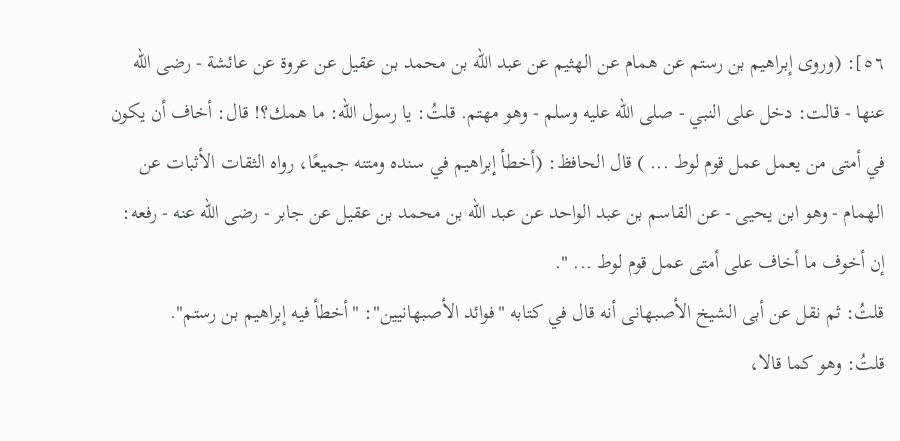٥٦]: (وروى إبراهيم بن رستم عن همام عن الهثيم عن عبد الله بن محمد بن عقيل عن عروة عن عائشة - رضى الله عنها - قالت: دخل على النبي - صلى الله عليه وسلم - وهو مهتم. قلتُ: يا رسول الله: ما همك؟! قال: أخاف أن يكون في أمتى من يعمل عمل قوم لوط ... ) قال الحافظ: (أخطأ إبراهيم في سنده ومتنه جميعًا، رواه الثقات الأثبات عن الهمام - وهو ابن يحيى - عن القاسم بن عبد الواحد عن عبد الله بن محمد بن عقيل عن جابر - رضى الله عنه - رفعه: إن أخوف ما أخاف على أمتى عمل قوم لوط ... ".
قلتُ: ثم نقل عن أبى الشيخ الأصبهانى أنه قال في كتابه "فوائد الأصبهانيين": "أخطأ فيه إبراهيم بن رستم".
قلتُ: وهو كما قالا،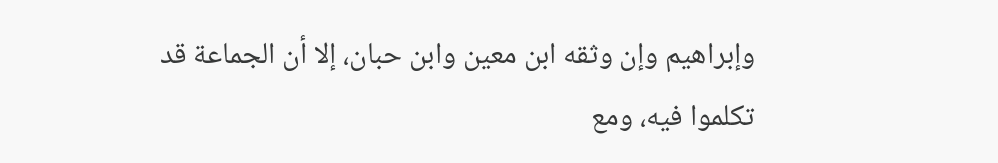وإبراهيم وإن وثقه ابن معين وابن حبان، إلا أن الجماعة قد تكلموا فيه، ومع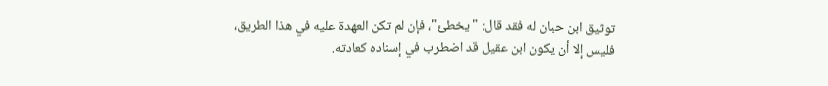توثيق ابن حبان له فقد قال: "يخطئ"، فإن لم تكن العهدة عليه في هذا الطريق، فليس إلا أن يكون ابن عقيل قد اضطرب في إسناده كعادته.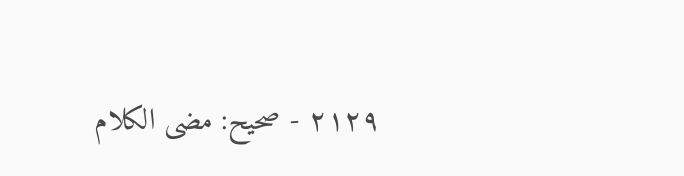٢١٢٩ - صحيح: مضى الكلام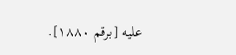عليه [برقم ١٨٨٠].